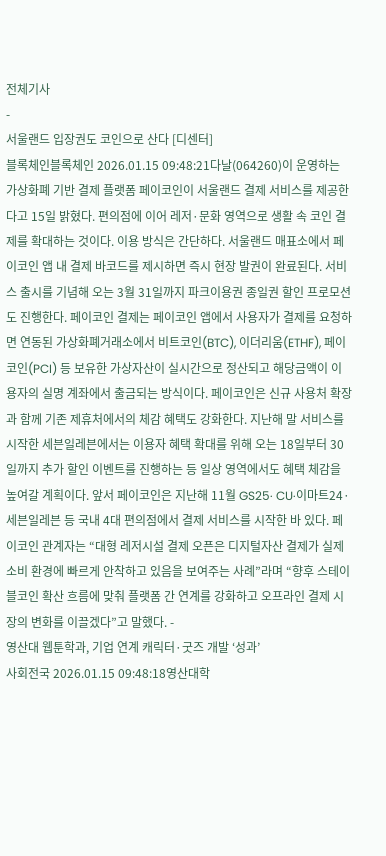전체기사
-
서울랜드 입장권도 코인으로 산다 [디센터]
블록체인블록체인 2026.01.15 09:48:21다날(064260)이 운영하는 가상화폐 기반 결제 플랫폼 페이코인이 서울랜드 결제 서비스를 제공한다고 15일 밝혔다. 편의점에 이어 레저·문화 영역으로 생활 속 코인 결제를 확대하는 것이다. 이용 방식은 간단하다. 서울랜드 매표소에서 페이코인 앱 내 결제 바코드를 제시하면 즉시 현장 발권이 완료된다. 서비스 출시를 기념해 오는 3월 31일까지 파크이용권 종일권 할인 프로모션도 진행한다. 페이코인 결제는 페이코인 앱에서 사용자가 결제를 요청하면 연동된 가상화폐거래소에서 비트코인(BTC), 이더리움(ETHF), 페이코인(PCI) 등 보유한 가상자산이 실시간으로 정산되고 해당금액이 이용자의 실명 계좌에서 출금되는 방식이다. 페이코인은 신규 사용처 확장과 함께 기존 제휴처에서의 체감 혜택도 강화한다. 지난해 말 서비스를 시작한 세븐일레븐에서는 이용자 혜택 확대를 위해 오는 18일부터 30일까지 추가 할인 이벤트를 진행하는 등 일상 영역에서도 혜택 체감을 높여갈 계획이다. 앞서 페이코인은 지난해 11월 GS25· CU·이마트24·세븐일레븐 등 국내 4대 편의점에서 결제 서비스를 시작한 바 있다. 페이코인 관계자는 “대형 레저시설 결제 오픈은 디지털자산 결제가 실제 소비 환경에 빠르게 안착하고 있음을 보여주는 사례”라며 “향후 스테이블코인 확산 흐름에 맞춰 플랫폼 간 연계를 강화하고 오프라인 결제 시장의 변화를 이끌겠다”고 말했다. -
영산대 웹툰학과, 기업 연계 캐릭터·굿즈 개발 ‘성과’
사회전국 2026.01.15 09:48:18영산대학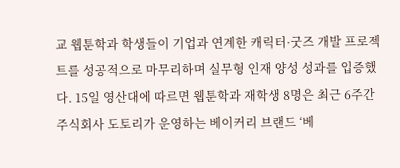교 웹툰학과 학생들이 기업과 연계한 캐릭터·굿즈 개발 프로젝트를 성공적으로 마무리하며 실무형 인재 양성 성과를 입증했다. 15일 영산대에 따르면 웹툰학과 재학생 8명은 최근 6주간 주식회사 도토리가 운영하는 베이커리 브랜드 ‘베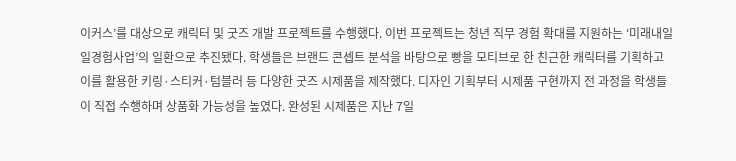이커스’를 대상으로 캐릭터 및 굿즈 개발 프로젝트를 수행했다. 이번 프로젝트는 청년 직무 경험 확대를 지원하는 ‘미래내일일경험사업’의 일환으로 추진됐다. 학생들은 브랜드 콘셉트 분석을 바탕으로 빵을 모티브로 한 친근한 캐릭터를 기획하고 이를 활용한 키링·스티커·텀블러 등 다양한 굿즈 시제품을 제작했다. 디자인 기획부터 시제품 구현까지 전 과정을 학생들이 직접 수행하며 상품화 가능성을 높였다. 완성된 시제품은 지난 7일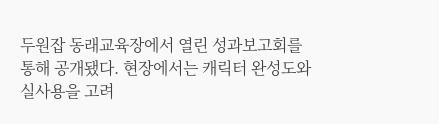두원잡 동래교육장에서 열린 성과보고회를 통해 공개됐다. 현장에서는 캐릭터 완성도와 실사용을 고려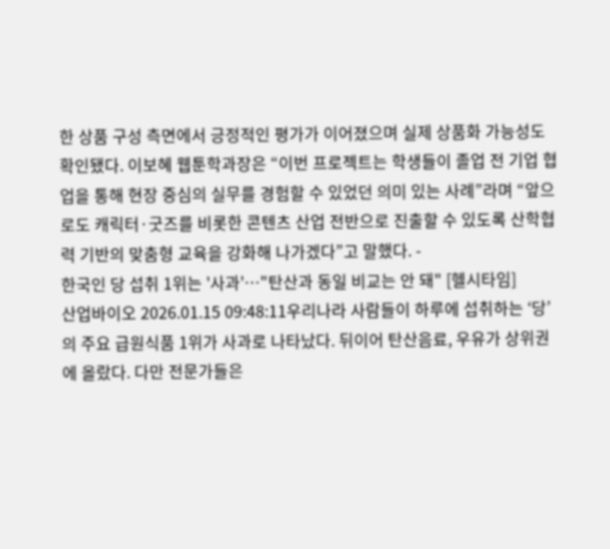한 상품 구성 측면에서 긍정적인 평가가 이어졌으며 실제 상품화 가능성도 확인됐다. 이보혜 웹툰학과장은 “이번 프로젝트는 학생들이 졸업 전 기업 협업을 통해 현장 중심의 실무를 경험할 수 있었던 의미 있는 사례”라며 “앞으로도 캐릭터·굿즈를 비롯한 콘텐츠 산업 전반으로 진출할 수 있도록 산학협력 기반의 맞춤형 교육을 강화해 나가겠다”고 말했다. -
한국인 당 섭취 1위는 '사과'…"탄산과 동일 비교는 안 돼" [헬시타임]
산업바이오 2026.01.15 09:48:11우리나라 사람들이 하루에 섭취하는 ‘당’의 주요 급원식품 1위가 사과로 나타났다. 뒤이어 탄산음료, 우유가 상위권에 올랐다. 다만 전문가들은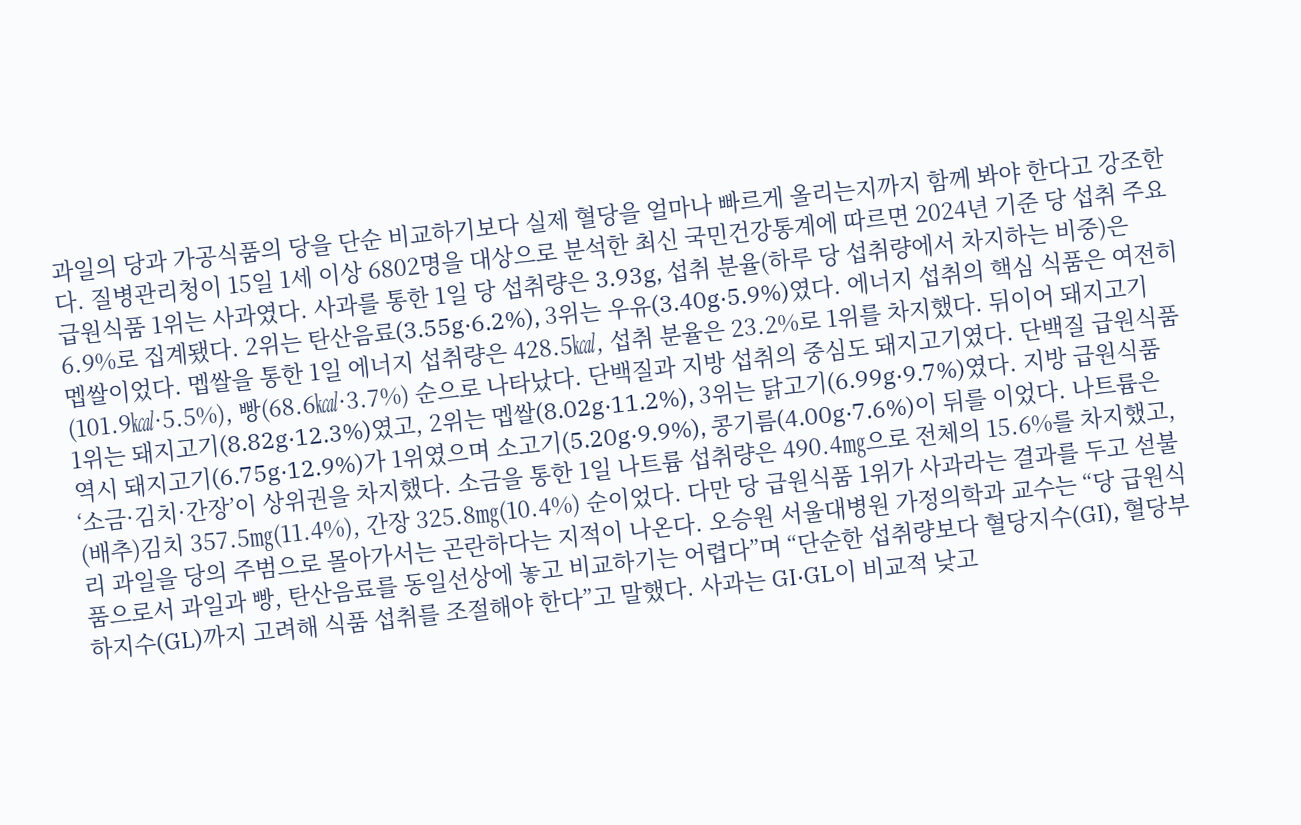과일의 당과 가공식품의 당을 단순 비교하기보다 실제 혈당을 얼마나 빠르게 올리는지까지 함께 봐야 한다고 강조한다. 질병관리청이 15일 1세 이상 6802명을 대상으로 분석한 최신 국민건강통계에 따르면 2024년 기준 당 섭취 주요 급원식품 1위는 사과였다. 사과를 통한 1일 당 섭취량은 3.93g, 섭취 분율(하루 당 섭취량에서 차지하는 비중)은 6.9%로 집계됐다. 2위는 탄산음료(3.55g·6.2%), 3위는 우유(3.40g·5.9%)였다. 에너지 섭취의 핵심 식품은 여전히 멥쌀이었다. 멥쌀을 통한 1일 에너지 섭취량은 428.5㎉, 섭취 분율은 23.2%로 1위를 차지했다. 뒤이어 돼지고기(101.9㎉·5.5%), 빵(68.6㎉·3.7%) 순으로 나타났다. 단백질과 지방 섭취의 중심도 돼지고기였다. 단백질 급원식품 1위는 돼지고기(8.82g·12.3%)였고, 2위는 멥쌀(8.02g·11.2%), 3위는 닭고기(6.99g·9.7%)였다. 지방 급원식품 역시 돼지고기(6.75g·12.9%)가 1위였으며 소고기(5.20g·9.9%), 콩기름(4.00g·7.6%)이 뒤를 이었다. 나트륨은 ‘소금·김치·간장’이 상위권을 차지했다. 소금을 통한 1일 나트륨 섭취량은 490.4㎎으로 전체의 15.6%를 차지했고, (배추)김치 357.5㎎(11.4%), 간장 325.8㎎(10.4%) 순이었다. 다만 당 급원식품 1위가 사과라는 결과를 두고 섣불리 과일을 당의 주범으로 몰아가서는 곤란하다는 지적이 나온다. 오승원 서울대병원 가정의학과 교수는 “당 급원식품으로서 과일과 빵, 탄산음료를 동일선상에 놓고 비교하기는 어렵다”며 “단순한 섭취량보다 혈당지수(GI), 혈당부하지수(GL)까지 고려해 식품 섭취를 조절해야 한다”고 말했다. 사과는 GI·GL이 비교적 낮고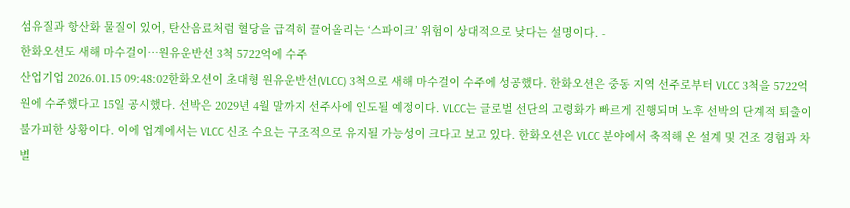섬유질과 항산화 물질이 있어, 탄산음료처럼 혈당을 급격히 끌어올리는 ‘스파이크’ 위험이 상대적으로 낮다는 설명이다. -
한화오션도 새해 마수걸이…원유운반선 3척 5722억에 수주
산업기업 2026.01.15 09:48:02한화오션이 초대형 원유운반선(VLCC) 3척으로 새해 마수걸이 수주에 성공했다. 한화오션은 중동 지역 선주로부터 VLCC 3척을 5722억 원에 수주했다고 15일 공시했다. 선박은 2029년 4월 말까지 선주사에 인도될 예정이다. VLCC는 글로벌 선단의 고령화가 빠르게 진행되며 노후 선박의 단계적 퇴출이 불가피한 상황이다. 이에 업계에서는 VLCC 신조 수요는 구조적으로 유지될 가능성이 크다고 보고 있다. 한화오션은 VLCC 분야에서 축적해 온 설계 및 건조 경험과 차별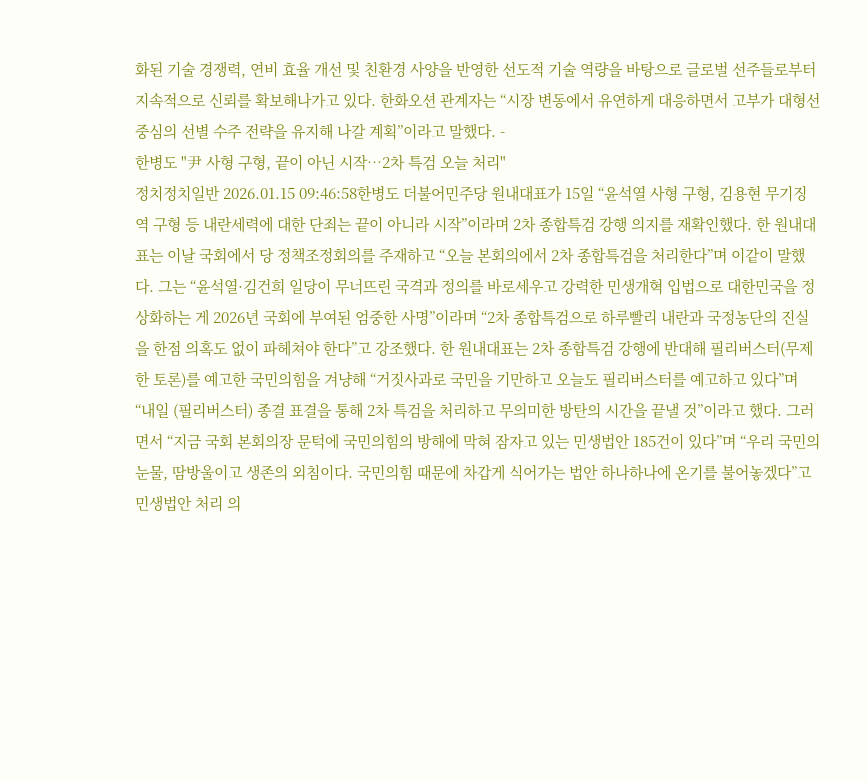화된 기술 경쟁력, 연비 효율 개선 및 친환경 사양을 반영한 선도적 기술 역량을 바탕으로 글로벌 선주들로부터 지속적으로 신뢰를 확보해나가고 있다. 한화오션 관계자는 “시장 변동에서 유연하게 대응하면서 고부가 대형선 중심의 선별 수주 전략을 유지해 나갈 계획”이라고 말했다. -
한병도 "尹 사형 구형, 끝이 아닌 시작…2차 특검 오늘 처리"
정치정치일반 2026.01.15 09:46:58한병도 더불어민주당 원내대표가 15일 “윤석열 사형 구형, 김용현 무기징역 구형 등 내란세력에 대한 단죄는 끝이 아니라 시작”이라며 2차 종합특검 강행 의지를 재확인했다. 한 원내대표는 이날 국회에서 당 정책조정회의를 주재하고 “오늘 본회의에서 2차 종합특검을 처리한다”며 이같이 말했다. 그는 “윤석열·김건희 일당이 무너뜨린 국격과 정의를 바로세우고 강력한 민생개혁 입법으로 대한민국을 정상화하는 게 2026년 국회에 부여된 엄중한 사명”이라며 “2차 종합특검으로 하루빨리 내란과 국정농단의 진실을 한점 의혹도 없이 파헤쳐야 한다”고 강조했다. 한 원내대표는 2차 종합특검 강행에 반대해 필리버스터(무제한 토론)를 예고한 국민의힘을 겨냥해 “거짓사과로 국민을 기만하고 오늘도 필리버스터를 예고하고 있다”며 “내일 (필리버스터) 종결 표결을 통해 2차 특검을 처리하고 무의미한 방탄의 시간을 끝낼 것”이라고 했다. 그러면서 “지금 국회 본회의장 문턱에 국민의힘의 방해에 막혀 잠자고 있는 민생법안 185건이 있다”며 “우리 국민의 눈물, 땀방울이고 생존의 외침이다. 국민의힘 때문에 차갑게 식어가는 법안 하나하나에 온기를 불어놓겠다”고 민생법안 처리 의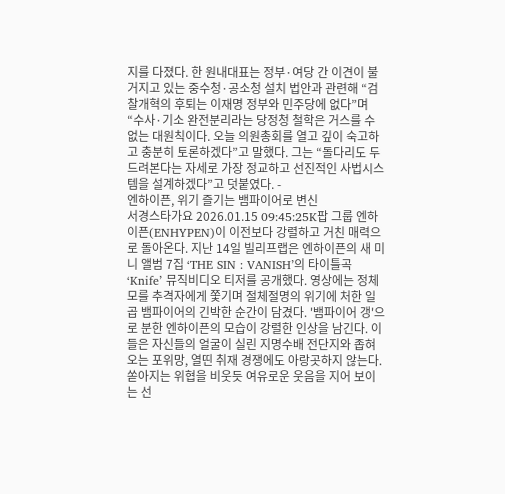지를 다졌다. 한 원내대표는 정부·여당 간 이견이 불거지고 있는 중수청·공소청 설치 법안과 관련해 “검찰개혁의 후퇴는 이재명 정부와 민주당에 없다”며 “수사·기소 완전분리라는 당정청 철학은 거스를 수 없는 대원칙이다. 오늘 의원총회를 열고 깊이 숙고하고 충분히 토론하겠다”고 말했다. 그는 “돌다리도 두드려본다는 자세로 가장 정교하고 선진적인 사법시스템을 설계하겠다”고 덧붙였다. -
엔하이픈, 위기 즐기는 뱀파이어로 변신
서경스타가요 2026.01.15 09:45:25K팝 그룹 엔하이픈(ENHYPEN)이 이전보다 강렬하고 거친 매력으로 돌아온다. 지난 14일 빌리프랩은 엔하이픈의 새 미니 앨범 7집 ‘THE SIN : VANISH’의 타이틀곡 ‘Knife’ 뮤직비디오 티저를 공개했다. 영상에는 정체 모를 추격자에게 쫓기며 절체절명의 위기에 처한 일곱 뱀파이어의 긴박한 순간이 담겼다. '뱀파이어 갱'으로 분한 엔하이픈의 모습이 강렬한 인상을 남긴다. 이들은 자신들의 얼굴이 실린 지명수배 전단지와 좁혀오는 포위망, 열띤 취재 경쟁에도 아랑곳하지 않는다. 쏟아지는 위협을 비웃듯 여유로운 웃음을 지어 보이는 선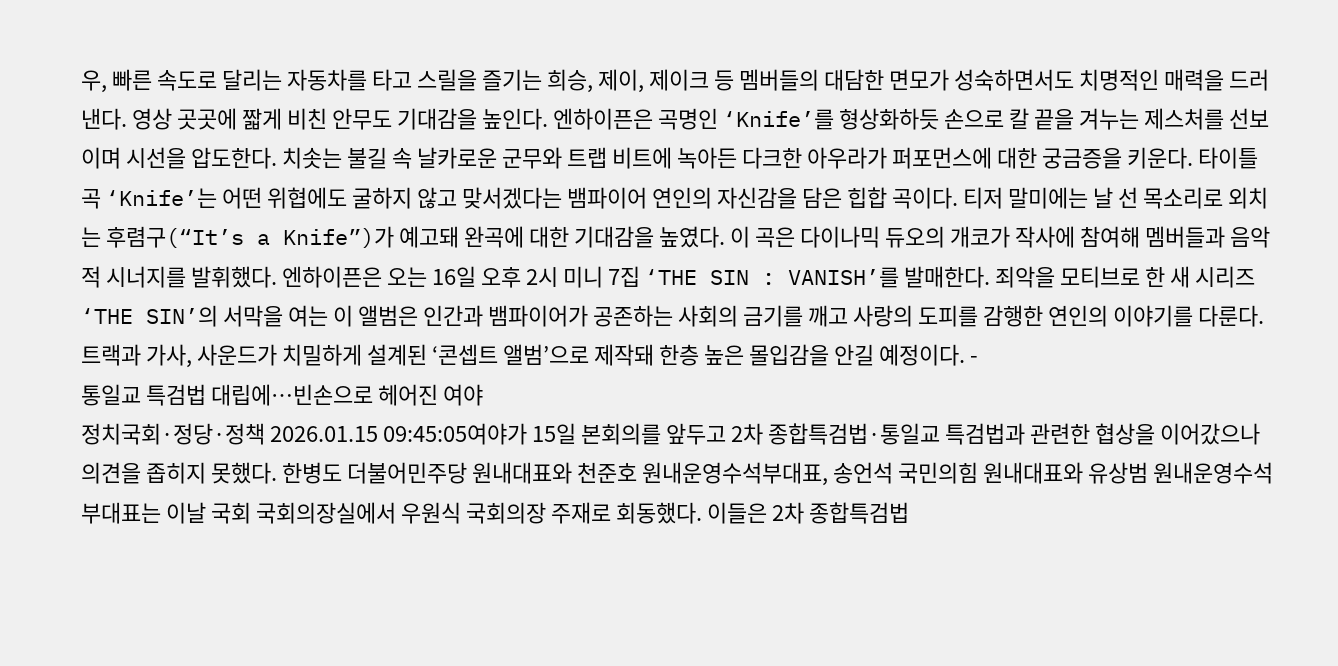우, 빠른 속도로 달리는 자동차를 타고 스릴을 즐기는 희승, 제이, 제이크 등 멤버들의 대담한 면모가 성숙하면서도 치명적인 매력을 드러낸다. 영상 곳곳에 짧게 비친 안무도 기대감을 높인다. 엔하이픈은 곡명인 ‘Knife’를 형상화하듯 손으로 칼 끝을 겨누는 제스처를 선보이며 시선을 압도한다. 치솟는 불길 속 날카로운 군무와 트랩 비트에 녹아든 다크한 아우라가 퍼포먼스에 대한 궁금증을 키운다. 타이틀곡 ‘Knife’는 어떤 위협에도 굴하지 않고 맞서겠다는 뱀파이어 연인의 자신감을 담은 힙합 곡이다. 티저 말미에는 날 선 목소리로 외치는 후렴구(“It’s a Knife”)가 예고돼 완곡에 대한 기대감을 높였다. 이 곡은 다이나믹 듀오의 개코가 작사에 참여해 멤버들과 음악적 시너지를 발휘했다. 엔하이픈은 오는 16일 오후 2시 미니 7집 ‘THE SIN : VANISH’를 발매한다. 죄악을 모티브로 한 새 시리즈 ‘THE SIN’의 서막을 여는 이 앨범은 인간과 뱀파이어가 공존하는 사회의 금기를 깨고 사랑의 도피를 감행한 연인의 이야기를 다룬다. 트랙과 가사, 사운드가 치밀하게 설계된 ‘콘셉트 앨범’으로 제작돼 한층 높은 몰입감을 안길 예정이다. -
통일교 특검법 대립에…빈손으로 헤어진 여야
정치국회·정당·정책 2026.01.15 09:45:05여야가 15일 본회의를 앞두고 2차 종합특검법·통일교 특검법과 관련한 협상을 이어갔으나 의견을 좁히지 못했다. 한병도 더불어민주당 원내대표와 천준호 원내운영수석부대표, 송언석 국민의힘 원내대표와 유상범 원내운영수석부대표는 이날 국회 국회의장실에서 우원식 국회의장 주재로 회동했다. 이들은 2차 종합특검법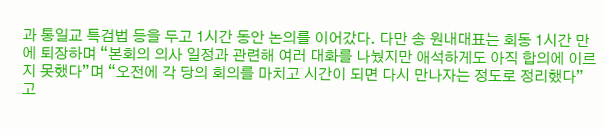과 통일교 특검법 등을 두고 1시간 동안 논의를 이어갔다. 다만 송 원내대표는 회동 1시간 만에 퇴장하며 “본회의 의사 일정과 관련해 여러 대화를 나눴지만 애석하게도 아직 합의에 이르지 못했다”며 “오전에 각 당의 회의를 마치고 시간이 되면 다시 만나자는 정도로 정리했다”고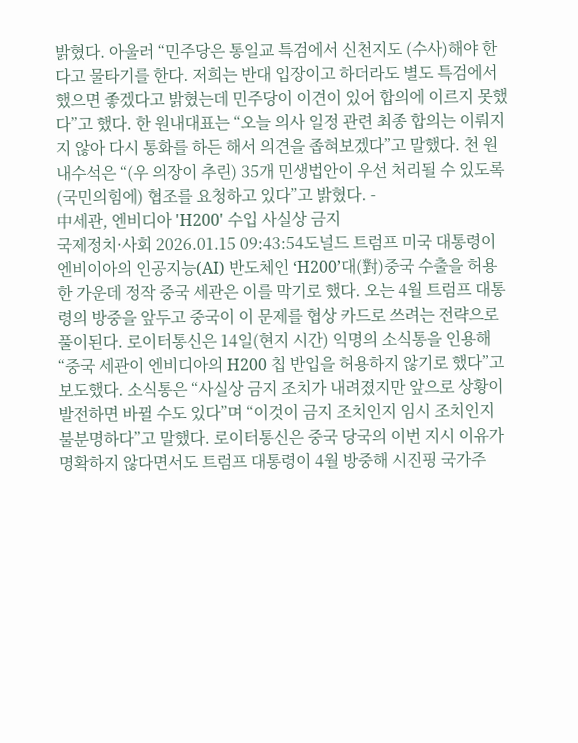밝혔다. 아울러 “민주당은 통일교 특검에서 신천지도 (수사)해야 한다고 물타기를 한다. 저희는 반대 입장이고 하더라도 별도 특검에서 했으면 좋겠다고 밝혔는데 민주당이 이견이 있어 합의에 이르지 못했다”고 했다. 한 원내대표는 “오늘 의사 일정 관련 최종 합의는 이뤄지지 않아 다시 통화를 하든 해서 의견을 좁혀보겠다”고 말했다. 천 원내수석은 “(우 의장이 추린) 35개 민생법안이 우선 처리될 수 있도록 (국민의힘에) 협조를 요청하고 있다”고 밝혔다. -
中세관, 엔비디아 'H200' 수입 사실상 금지
국제정치·사회 2026.01.15 09:43:54도널드 트럼프 미국 대통령이 엔비이아의 인공지능(AI) 반도체인 ‘H200’대(對)중국 수출을 허용한 가운데 정작 중국 세관은 이를 막기로 했다. 오는 4월 트럼프 대통령의 방중을 앞두고 중국이 이 문제를 협상 카드로 쓰려는 전략으로 풀이된다. 로이터통신은 14일(현지 시간) 익명의 소식통을 인용해 “중국 세관이 엔비디아의 H200 칩 반입을 허용하지 않기로 했다”고 보도했다. 소식통은 “사실상 금지 조치가 내려졌지만 앞으로 상황이 발전하면 바뀔 수도 있다”며 “이것이 금지 조치인지 임시 조치인지 불분명하다”고 말했다. 로이터통신은 중국 당국의 이번 지시 이유가 명확하지 않다면서도 트럼프 대통령이 4월 방중해 시진핑 국가주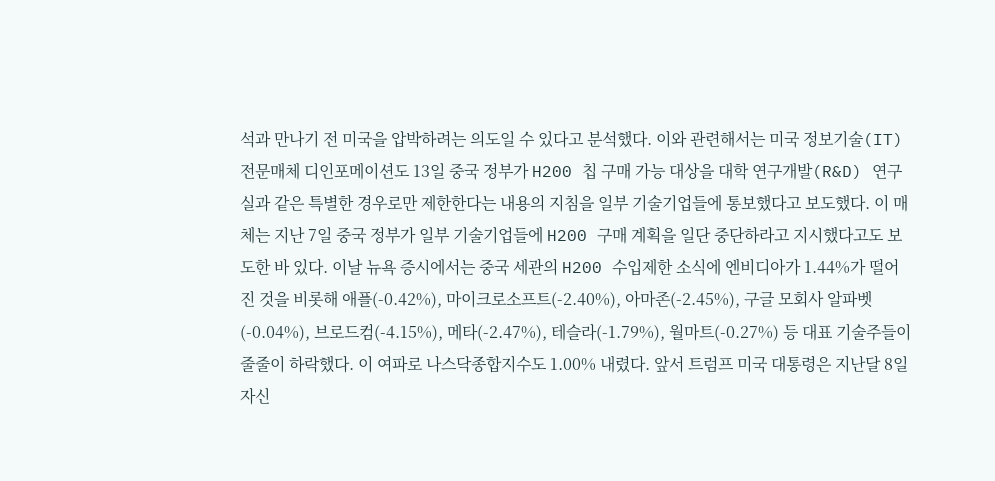석과 만나기 전 미국을 압박하려는 의도일 수 있다고 분석했다. 이와 관련해서는 미국 정보기술(IT) 전문매체 디인포메이션도 13일 중국 정부가 H200 칩 구매 가능 대상을 대학 연구개발(R&D) 연구실과 같은 특별한 경우로만 제한한다는 내용의 지침을 일부 기술기업들에 통보했다고 보도했다. 이 매체는 지난 7일 중국 정부가 일부 기술기업들에 H200 구매 계획을 일단 중단하라고 지시했다고도 보도한 바 있다. 이날 뉴욕 증시에서는 중국 세관의 H200 수입제한 소식에 엔비디아가 1.44%가 떨어진 것을 비롯해 애플(-0.42%), 마이크로소프트(-2.40%), 아마존(-2.45%), 구글 모회사 알파벳(-0.04%), 브로드컴(-4.15%), 메타(-2.47%), 테슬라(-1.79%), 월마트(-0.27%) 등 대표 기술주들이 줄줄이 하락했다. 이 여파로 나스닥종합지수도 1.00% 내렸다. 앞서 트럼프 미국 대통령은 지난달 8일 자신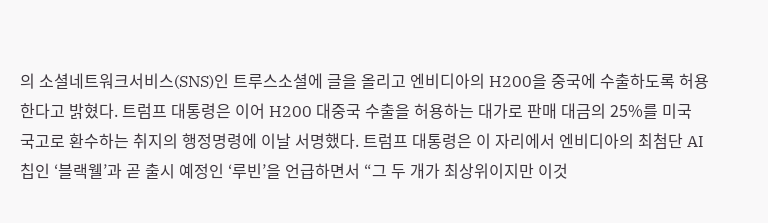의 소셜네트워크서비스(SNS)인 트루스소셜에 글을 올리고 엔비디아의 H200을 중국에 수출하도록 허용한다고 밝혔다. 트럼프 대통령은 이어 H200 대중국 수출을 허용하는 대가로 판매 대금의 25%를 미국 국고로 환수하는 취지의 행정명령에 이날 서명했다. 트럼프 대통령은 이 자리에서 엔비디아의 최첨단 AI칩인 ‘블랙웰’과 곧 출시 예정인 ‘루빈’을 언급하면서 “그 두 개가 최상위이지만 이것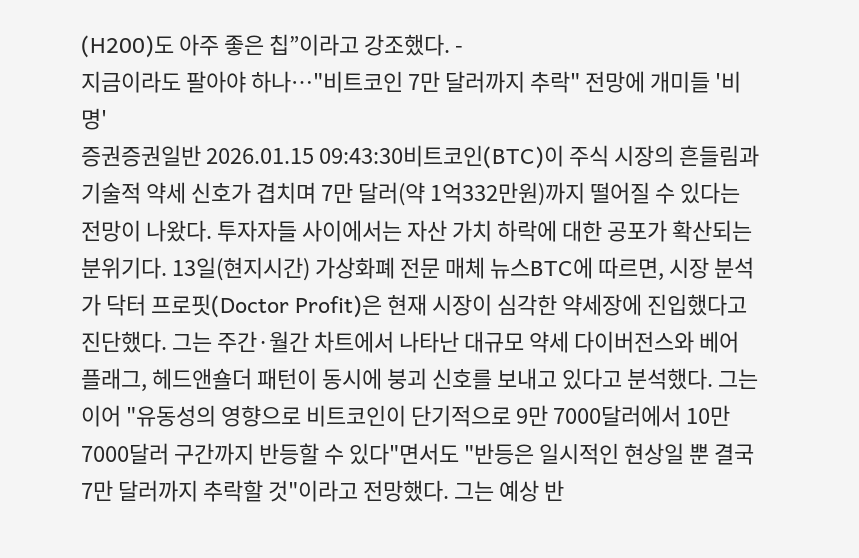(H200)도 아주 좋은 칩”이라고 강조했다. -
지금이라도 팔아야 하나…"비트코인 7만 달러까지 추락" 전망에 개미들 '비명'
증권증권일반 2026.01.15 09:43:30비트코인(BTC)이 주식 시장의 흔들림과 기술적 약세 신호가 겹치며 7만 달러(약 1억332만원)까지 떨어질 수 있다는 전망이 나왔다. 투자자들 사이에서는 자산 가치 하락에 대한 공포가 확산되는 분위기다. 13일(현지시간) 가상화폐 전문 매체 뉴스BTC에 따르면, 시장 분석가 닥터 프로핏(Doctor Profit)은 현재 시장이 심각한 약세장에 진입했다고 진단했다. 그는 주간·월간 차트에서 나타난 대규모 약세 다이버전스와 베어 플래그, 헤드앤숄더 패턴이 동시에 붕괴 신호를 보내고 있다고 분석했다. 그는 이어 "유동성의 영향으로 비트코인이 단기적으로 9만 7000달러에서 10만 7000달러 구간까지 반등할 수 있다"면서도 "반등은 일시적인 현상일 뿐 결국 7만 달러까지 추락할 것"이라고 전망했다. 그는 예상 반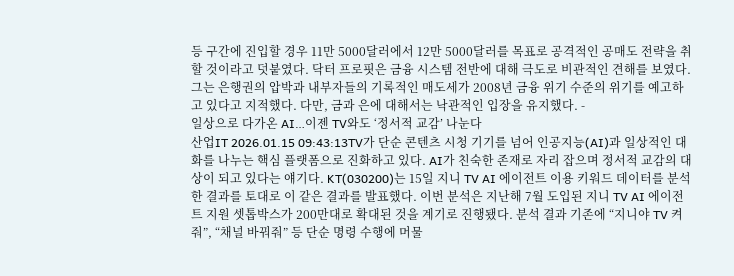등 구간에 진입할 경우 11만 5000달러에서 12만 5000달러를 목표로 공격적인 공매도 전략을 취할 것이라고 덧붙였다. 닥터 프로핏은 금융 시스템 전반에 대해 극도로 비관적인 견해를 보였다. 그는 은행권의 압박과 내부자들의 기록적인 매도세가 2008년 금융 위기 수준의 위기를 예고하고 있다고 지적했다. 다만, 금과 은에 대해서는 낙관적인 입장을 유지했다. -
일상으로 다가온 AI…이젠 TV와도 ‘정서적 교감’ 나눈다
산업IT 2026.01.15 09:43:13TV가 단순 콘텐츠 시청 기기를 넘어 인공지능(AI)과 일상적인 대화를 나누는 핵심 플랫폼으로 진화하고 있다. AI가 친숙한 존재로 자리 잡으며 정서적 교감의 대상이 되고 있다는 얘기다. KT(030200)는 15일 지니 TV AI 에이전트 이용 키워드 데이터를 분석한 결과를 토대로 이 같은 결과를 발표했다. 이번 분석은 지난해 7월 도입된 지니 TV AI 에이전트 지원 셋톱박스가 200만대로 확대된 것을 계기로 진행됐다. 분석 결과 기존에 “지니야 TV 켜줘”, “채널 바꿔줘” 등 단순 명령 수행에 머물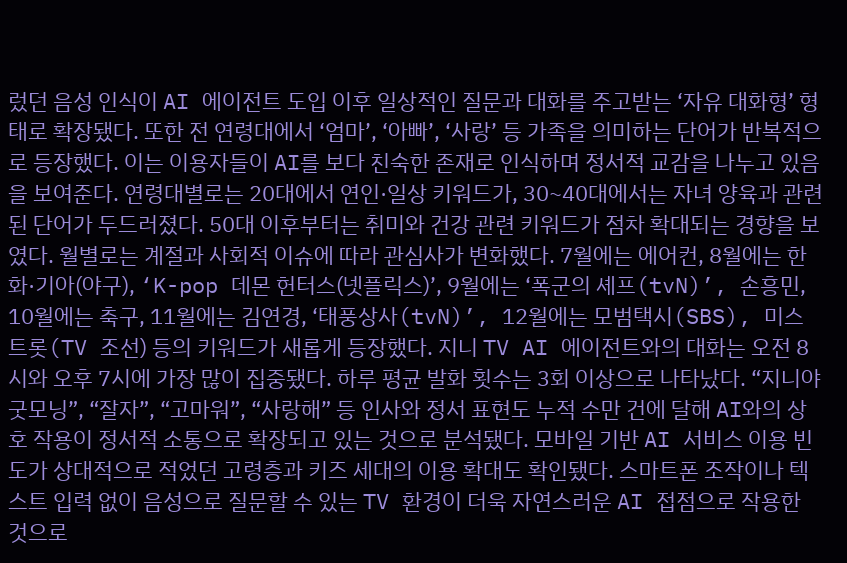렀던 음성 인식이 AI 에이전트 도입 이후 일상적인 질문과 대화를 주고받는 ‘자유 대화형’ 형태로 확장됐다. 또한 전 연령대에서 ‘엄마’, ‘아빠’, ‘사랑’ 등 가족을 의미하는 단어가 반복적으로 등장했다. 이는 이용자들이 AI를 보다 친숙한 존재로 인식하며 정서적 교감을 나누고 있음을 보여준다. 연령대별로는 20대에서 연인·일상 키워드가, 30~40대에서는 자녀 양육과 관련된 단어가 두드러졌다. 50대 이후부터는 취미와 건강 관련 키워드가 점차 확대되는 경향을 보였다. 월별로는 계절과 사회적 이슈에 따라 관심사가 변화했다. 7월에는 에어컨, 8월에는 한화·기아(야구), ‘K-pop 데몬 헌터스(넷플릭스)’, 9월에는 ‘폭군의 셰프(tvN)’, 손흥민, 10월에는 축구, 11월에는 김연경, ‘태풍상사(tvN)’, 12월에는 모범택시(SBS), 미스 트롯(TV 조선) 등의 키워드가 새롭게 등장했다. 지니 TV AI 에이전트와의 대화는 오전 8시와 오후 7시에 가장 많이 집중됐다. 하루 평균 발화 횟수는 3회 이상으로 나타났다. “지니야 굿모닝”, “잘자”, “고마워”, “사랑해” 등 인사와 정서 표현도 누적 수만 건에 달해 AI와의 상호 작용이 정서적 소통으로 확장되고 있는 것으로 분석됐다. 모바일 기반 AI 서비스 이용 빈도가 상대적으로 적었던 고령층과 키즈 세대의 이용 확대도 확인됐다. 스마트폰 조작이나 텍스트 입력 없이 음성으로 질문할 수 있는 TV 환경이 더욱 자연스러운 AI 접점으로 작용한 것으로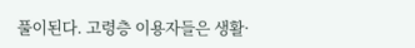풀이된다. 고령층 이용자들은 생활·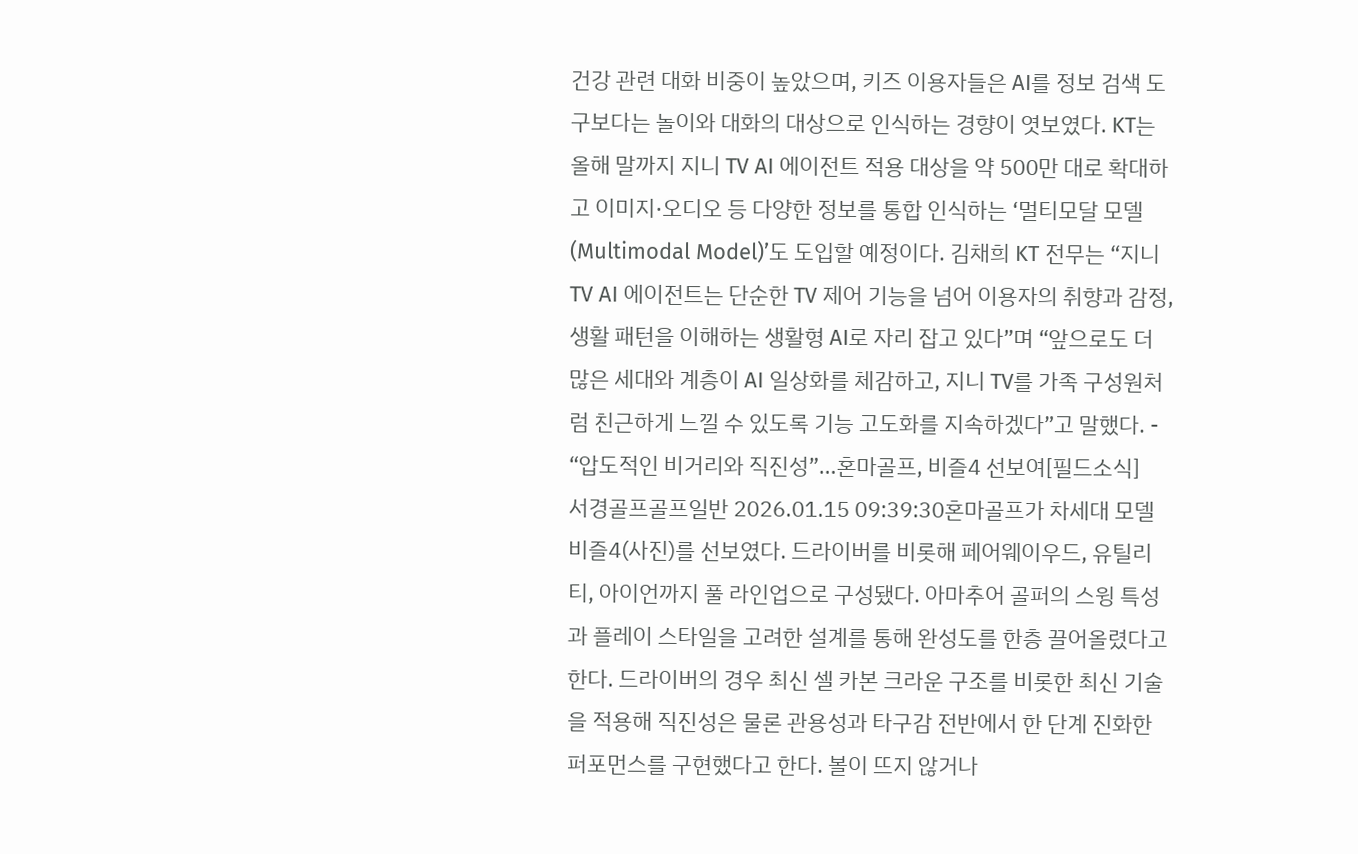건강 관련 대화 비중이 높았으며, 키즈 이용자들은 AI를 정보 검색 도구보다는 놀이와 대화의 대상으로 인식하는 경향이 엿보였다. KT는 올해 말까지 지니 TV AI 에이전트 적용 대상을 약 500만 대로 확대하고 이미지·오디오 등 다양한 정보를 통합 인식하는 ‘멀티모달 모델(Multimodal Model)’도 도입할 예정이다. 김채희 KT 전무는 “지니 TV AI 에이전트는 단순한 TV 제어 기능을 넘어 이용자의 취향과 감정, 생활 패턴을 이해하는 생활형 AI로 자리 잡고 있다”며 “앞으로도 더 많은 세대와 계층이 AI 일상화를 체감하고, 지니 TV를 가족 구성원처럼 친근하게 느낄 수 있도록 기능 고도화를 지속하겠다”고 말했다. -
“압도적인 비거리와 직진성”…혼마골프, 비즐4 선보여[필드소식]
서경골프골프일반 2026.01.15 09:39:30혼마골프가 차세대 모델 비즐4(사진)를 선보였다. 드라이버를 비롯해 페어웨이우드, 유틸리티, 아이언까지 풀 라인업으로 구성됐다. 아마추어 골퍼의 스윙 특성과 플레이 스타일을 고려한 설계를 통해 완성도를 한층 끌어올렸다고 한다. 드라이버의 경우 최신 셀 카본 크라운 구조를 비롯한 최신 기술을 적용해 직진성은 물론 관용성과 타구감 전반에서 한 단계 진화한 퍼포먼스를 구현했다고 한다. 볼이 뜨지 않거나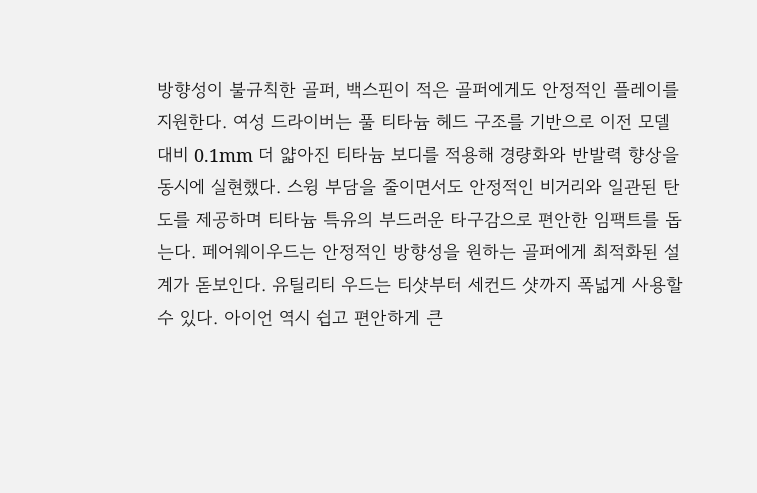방향성이 불규칙한 골퍼, 백스핀이 적은 골퍼에게도 안정적인 플레이를 지원한다. 여성 드라이버는 풀 티타늄 헤드 구조를 기반으로 이전 모델 대비 0.1mm 더 얇아진 티타늄 보디를 적용해 경량화와 반발력 향상을 동시에 실현했다. 스윙 부담을 줄이면서도 안정적인 비거리와 일관된 탄도를 제공하며 티타늄 특유의 부드러운 타구감으로 편안한 임팩트를 돕는다. 페어웨이우드는 안정적인 방향성을 원하는 골퍼에게 최적화된 설계가 돋보인다. 유틸리티 우드는 티샷부터 세컨드 샷까지 폭넓게 사용할 수 있다. 아이언 역시 쉽고 편안하게 큰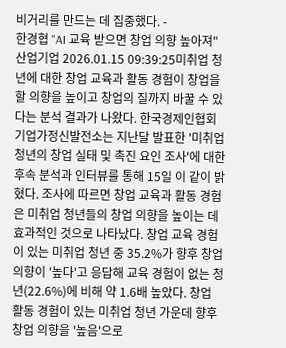비거리를 만드는 데 집중했다. -
한경협 "AI 교육 받으면 창업 의향 높아져"
산업기업 2026.01.15 09:39:25미취업 청년에 대한 창업 교육과 활동 경험이 창업을 할 의향을 높이고 창업의 질까지 바꿀 수 있다는 분석 결과가 나왔다. 한국경제인협회 기업가정신발전소는 지난달 발표한 '미취업 청년의 창업 실태 및 촉진 요인 조사'에 대한 후속 분석과 인터뷰를 통해 15일 이 같이 밝혔다. 조사에 따르면 창업 교육과 활동 경험은 미취업 청년들의 창업 의향을 높이는 데 효과적인 것으로 나타났다. 창업 교육 경험이 있는 미취업 청년 중 35.2%가 향후 창업 의향이 '높다'고 응답해 교육 경험이 없는 청년(22.6%)에 비해 약 1.6배 높았다. 창업 활동 경험이 있는 미취업 청년 가운데 향후 창업 의향을 '높음'으로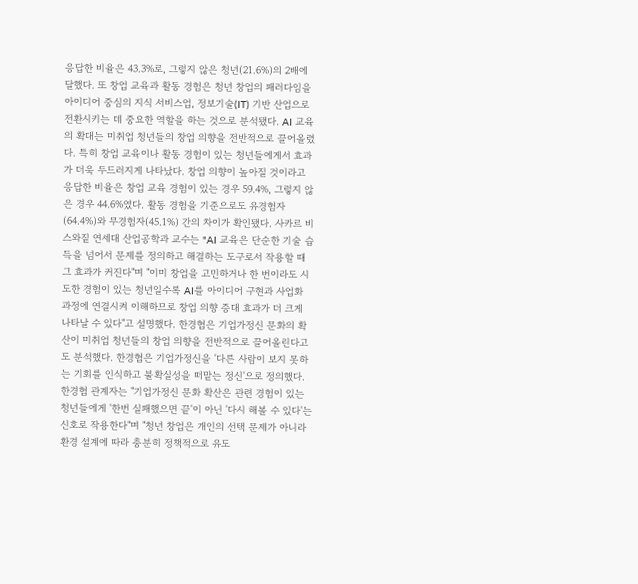응답한 비율은 43.3%로, 그렇지 않은 청년(21.6%)의 2배에 달했다. 또 창업 교육과 활동 경험은 청년 창업의 패러다임을 아이디어 중심의 지식 서비스업, 정보기술(IT) 기반 산업으로 전환시키는 데 중요한 역할을 하는 것으로 분석됐다. AI 교육의 확대는 미취업 청년들의 창업 의향을 전반적으로 끌어올렸다. 특히 창업 교육이나 활동 경험이 있는 청년들에게서 효과가 더욱 두드러지게 나타났다. 창업 의향이 높아질 것이라고 응답한 비율은 창업 교육 경험이 있는 경우 59.4%, 그렇지 않은 경우 44.6%였다. 활동 경험을 기준으로도 유경험자(64.4%)와 무경험자(45.1%) 간의 차이가 확인됐다. 사카르 비스와짙 연세대 산업공학과 교수는 "AI 교육은 단순한 기술 습득을 넘어서 문제를 정의하고 해결하는 도구로서 작용할 때 그 효과가 커진다"며 "이미 창업을 고민하거나 한 번이라도 시도한 경험이 있는 청년일수록 AI를 아이디어 구현과 사업화 과정에 연결시켜 이해하므로 창업 의향 증대 효과가 더 크게 나타날 수 있다"고 설명했다. 한경협은 기업가정신 문화의 확산이 미취업 청년들의 창업 의향을 전반적으로 끌어올린다고도 분석했다. 한경협은 기업가정신을 '다른 사람이 보지 못하는 기회를 인식하고 불확실성을 떠맡는 정신'으로 정의했다. 한경협 관계자는 "기업가정신 문화 확산은 관련 경험이 있는 청년들에게 '한번 실패했으면 끝'이 아닌 '다시 해볼 수 있다'는 신호로 작용한다"며 "청년 창업은 개인의 선택 문제가 아니라 환경 설계에 따라 충분히 정책적으로 유도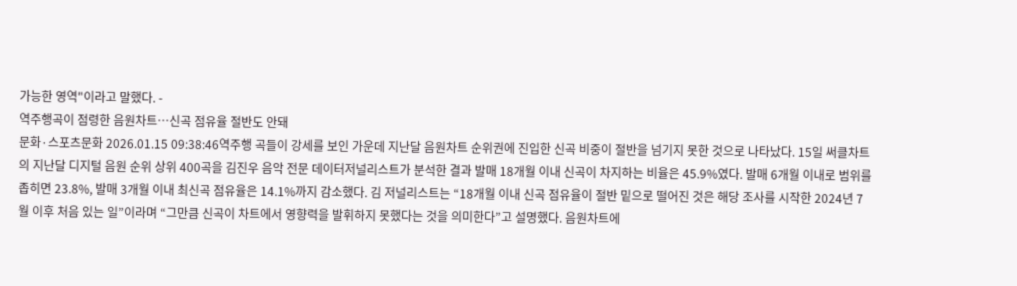가능한 영역"이라고 말했다. -
역주행곡이 점령한 음원차트…신곡 점유율 절반도 안돼
문화·스포츠문화 2026.01.15 09:38:46역주행 곡들이 강세를 보인 가운데 지난달 음원차트 순위권에 진입한 신곡 비중이 절반을 넘기지 못한 것으로 나타났다. 15일 써클차트의 지난달 디지털 음원 순위 상위 400곡을 김진우 음악 전문 데이터저널리스트가 분석한 결과 발매 18개월 이내 신곡이 차지하는 비율은 45.9%였다. 발매 6개월 이내로 범위를 좁히면 23.8%, 발매 3개월 이내 최신곡 점유율은 14.1%까지 감소했다. 김 저널리스트는 “18개월 이내 신곡 점유율이 절반 밑으로 떨어진 것은 해당 조사를 시작한 2024년 7월 이후 처음 있는 일”이라며 “그만큼 신곡이 차트에서 영향력을 발휘하지 못했다는 것을 의미한다”고 설명했다. 음원차트에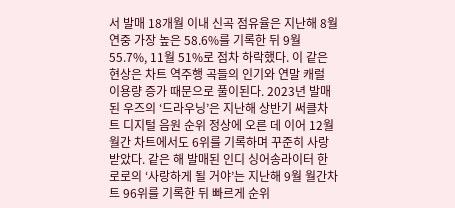서 발매 18개월 이내 신곡 점유율은 지난해 8월 연중 가장 높은 58.6%를 기록한 뒤 9월 55.7%, 11월 51%로 점차 하락했다. 이 같은 현상은 차트 역주행 곡들의 인기와 연말 캐럴 이용량 증가 때문으로 풀이된다. 2023년 발매된 우즈의 ‘드라우닝’은 지난해 상반기 써클차트 디지털 음원 순위 정상에 오른 데 이어 12월 월간 차트에서도 6위를 기록하며 꾸준히 사랑받았다. 같은 해 발매된 인디 싱어송라이터 한로로의 ‘사랑하게 될 거야’는 지난해 9월 월간차트 96위를 기록한 뒤 빠르게 순위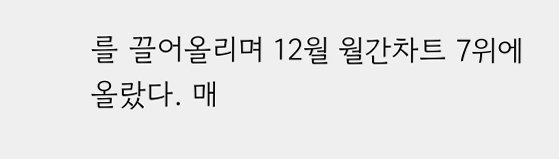를 끌어올리며 12월 월간차트 7위에 올랐다. 매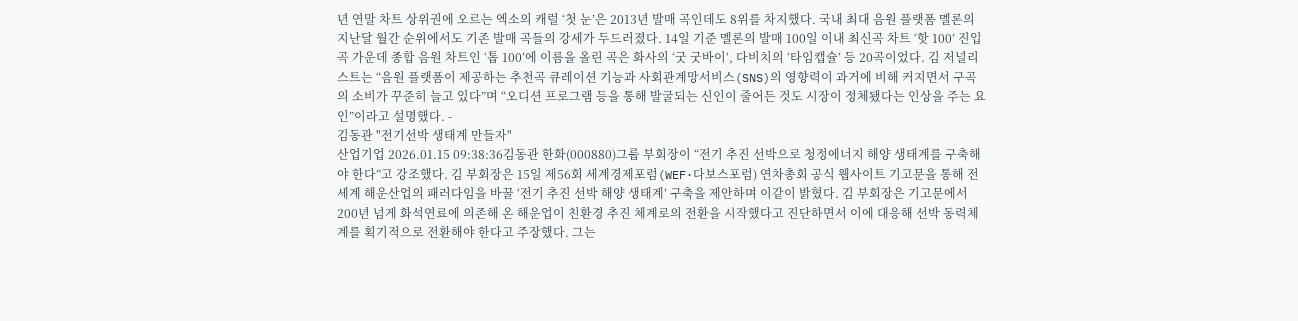년 연말 차트 상위권에 오르는 엑소의 캐럴 ‘첫 눈’은 2013년 발매 곡인데도 8위를 차지했다. 국내 최대 음원 플랫폼 멜론의 지난달 월간 순위에서도 기존 발매 곡들의 강세가 두드러졌다. 14일 기준 멜론의 발매 100일 이내 최신곡 차트 ‘핫 100’ 진입곡 가운데 종합 음원 차트인 ‘톱 100’에 이름을 올린 곡은 화사의 ‘굿 굿바이’, 다비치의 ‘타임캡슐’ 등 20곡이었다. 김 저널리스트는 “음원 플랫폼이 제공하는 추천곡 큐레이션 기능과 사회관계망서비스(SNS)의 영향력이 과거에 비해 커지면서 구곡의 소비가 꾸준히 늘고 있다”며 “오디션 프로그램 등을 통해 발굴되는 신인이 줄어든 것도 시장이 정체됐다는 인상을 주는 요인”이라고 설명했다. -
김동관 "전기선박 생태계 만들자"
산업기업 2026.01.15 09:38:36김동관 한화(000880)그룹 부회장이 “전기 추진 선박으로 청정에너지 해양 생태계를 구축해야 한다”고 강조했다. 김 부회장은 15일 제56회 세계경제포럼(WEF·다보스포럼) 연차총회 공식 웹사이트 기고문을 통해 전 세계 해운산업의 패러다임을 바꿀 ‘전기 추진 선박 해양 생태계’ 구축을 제안하며 이같이 밝혔다. 김 부회장은 기고문에서 200년 넘게 화석연료에 의존해 온 해운업이 친환경 추진 체계로의 전환을 시작했다고 진단하면서 이에 대응해 선박 동력체계를 획기적으로 전환해야 한다고 주장했다. 그는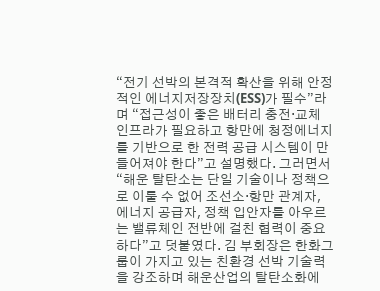“전기 선박의 본격적 확산을 위해 안정적인 에너지저장장치(ESS)가 필수”라며 “접근성이 좋은 배터리 충전·교체 인프라가 필요하고 항만에 청정에너지를 기반으로 한 전력 공급 시스템이 만들어져야 한다”고 설명했다. 그러면서 “해운 탈탄소는 단일 기술이나 정책으로 이룰 수 없어 조선소·항만 관계자, 에너지 공급자, 정책 입안자를 아우르는 밸류체인 전반에 걸친 협력이 중요하다”고 덧붙였다. 김 부회장은 한화그룹이 가지고 있는 친환경 선박 기술력을 강조하며 해운산업의 탈탄소화에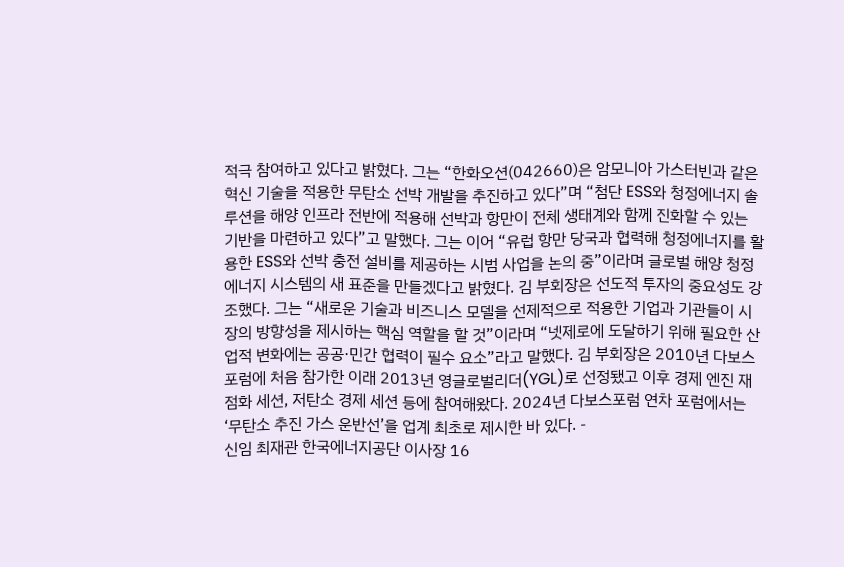적극 참여하고 있다고 밝혔다. 그는 “한화오션(042660)은 암모니아 가스터빈과 같은 혁신 기술을 적용한 무탄소 선박 개발을 추진하고 있다”며 “첨단 ESS와 청정에너지 솔루션을 해양 인프라 전반에 적용해 선박과 항만이 전체 생태계와 함께 진화할 수 있는 기반을 마련하고 있다”고 말했다. 그는 이어 “유럽 항만 당국과 협력해 청정에너지를 활용한 ESS와 선박 충전 설비를 제공하는 시범 사업을 논의 중”이라며 글로벌 해양 청정에너지 시스템의 새 표준을 만들겠다고 밝혔다. 김 부회장은 선도적 투자의 중요성도 강조했다. 그는 “새로운 기술과 비즈니스 모델을 선제적으로 적용한 기업과 기관들이 시장의 방향성을 제시하는 핵심 역할을 할 것”이라며 “넷제로에 도달하기 위해 필요한 산업적 변화에는 공공·민간 협력이 필수 요소”라고 말했다. 김 부회장은 2010년 다보스포럼에 처음 참가한 이래 2013년 영글로벌리더(YGL)로 선정됐고 이후 경제 엔진 재점화 세션, 저탄소 경제 세션 등에 참여해왔다. 2024년 다보스포럼 연차 포럼에서는 ‘무탄소 추진 가스 운반선’을 업계 최초로 제시한 바 있다. -
신임 최재관 한국에너지공단 이사장 16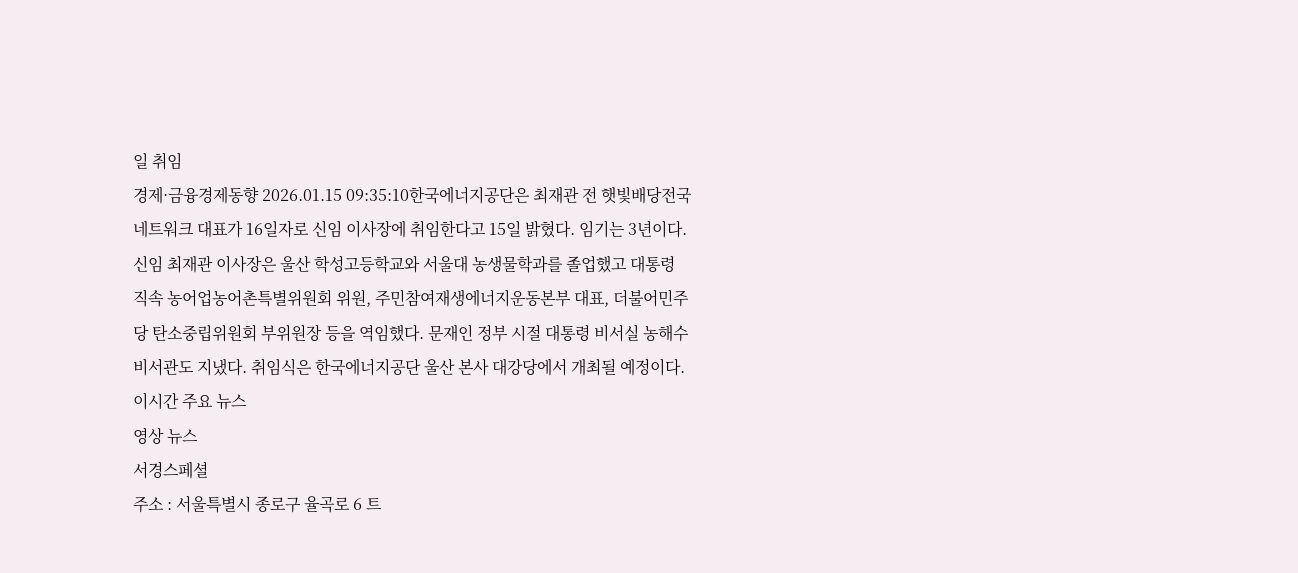일 취임
경제·금융경제동향 2026.01.15 09:35:10한국에너지공단은 최재관 전 햇빛배당전국네트워크 대표가 16일자로 신임 이사장에 취임한다고 15일 밝혔다. 임기는 3년이다. 신임 최재관 이사장은 울산 학성고등학교와 서울대 농생물학과를 졸업했고 대통령 직속 농어업농어촌특별위원회 위원, 주민참여재생에너지운동본부 대표, 더불어민주당 탄소중립위원회 부위원장 등을 역임했다. 문재인 정부 시절 대통령 비서실 농해수비서관도 지냈다. 취임식은 한국에너지공단 울산 본사 대강당에서 개최될 예정이다.
이시간 주요 뉴스
영상 뉴스
서경스페셜
주소 : 서울특별시 종로구 율곡로 6 트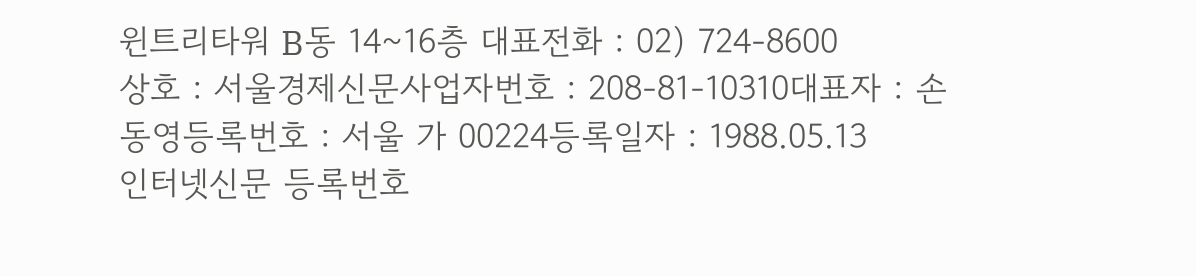윈트리타워 B동 14~16층 대표전화 : 02) 724-8600
상호 : 서울경제신문사업자번호 : 208-81-10310대표자 : 손동영등록번호 : 서울 가 00224등록일자 : 1988.05.13
인터넷신문 등록번호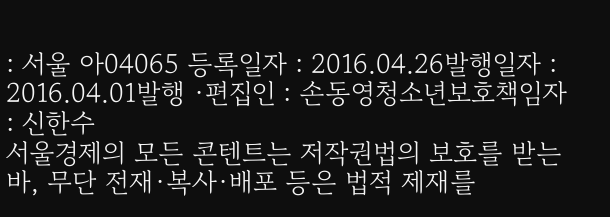: 서울 아04065 등록일자 : 2016.04.26발행일자 : 2016.04.01발행 ·편집인 : 손동영청소년보호책임자 : 신한수
서울경제의 모든 콘텐트는 저작권법의 보호를 받는 바, 무단 전재·복사·배포 등은 법적 제재를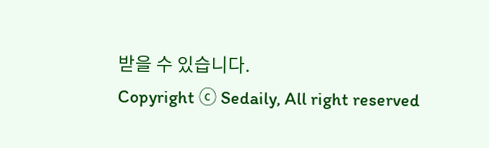받을 수 있습니다.
Copyright ⓒ Sedaily, All right reserved